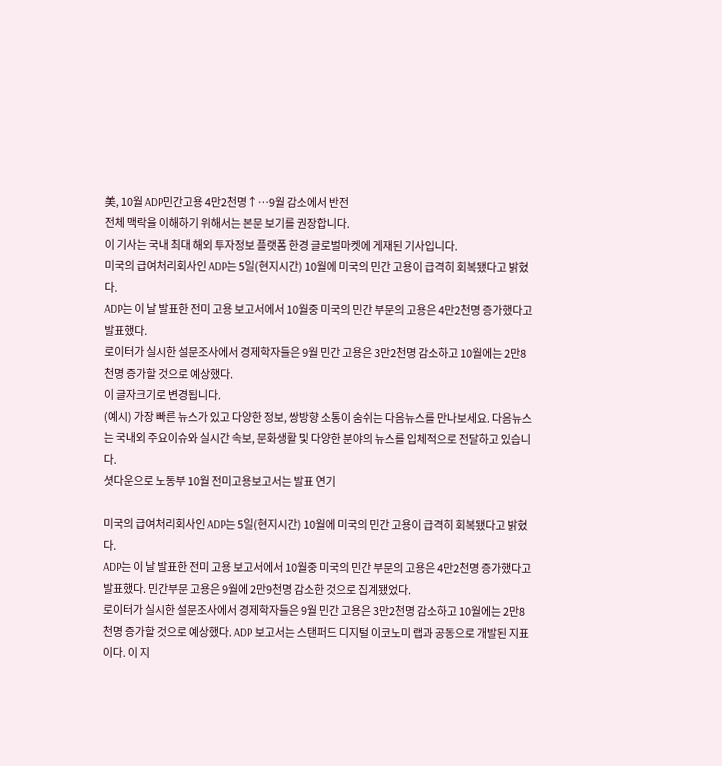美, 10월 ADP민간고용 4만2천명↑…9월 감소에서 반전
전체 맥락을 이해하기 위해서는 본문 보기를 권장합니다.
이 기사는 국내 최대 해외 투자정보 플랫폼 한경 글로벌마켓에 게재된 기사입니다.
미국의 급여처리회사인 ADP는 5일(현지시간) 10월에 미국의 민간 고용이 급격히 회복됐다고 밝혔다.
ADP는 이 날 발표한 전미 고용 보고서에서 10월중 미국의 민간 부문의 고용은 4만2천명 증가했다고 발표했다.
로이터가 실시한 설문조사에서 경제학자들은 9월 민간 고용은 3만2천명 감소하고 10월에는 2만8천명 증가할 것으로 예상했다.
이 글자크기로 변경됩니다.
(예시) 가장 빠른 뉴스가 있고 다양한 정보, 쌍방향 소통이 숨쉬는 다음뉴스를 만나보세요. 다음뉴스는 국내외 주요이슈와 실시간 속보, 문화생활 및 다양한 분야의 뉴스를 입체적으로 전달하고 있습니다.
셧다운으로 노동부 10월 전미고용보고서는 발표 연기

미국의 급여처리회사인 ADP는 5일(현지시간) 10월에 미국의 민간 고용이 급격히 회복됐다고 밝혔다.
ADP는 이 날 발표한 전미 고용 보고서에서 10월중 미국의 민간 부문의 고용은 4만2천명 증가했다고 발표했다. 민간부문 고용은 9월에 2만9천명 감소한 것으로 집계됐었다.
로이터가 실시한 설문조사에서 경제학자들은 9월 민간 고용은 3만2천명 감소하고 10월에는 2만8천명 증가할 것으로 예상했다. ADP 보고서는 스탠퍼드 디지털 이코노미 랩과 공동으로 개발된 지표이다. 이 지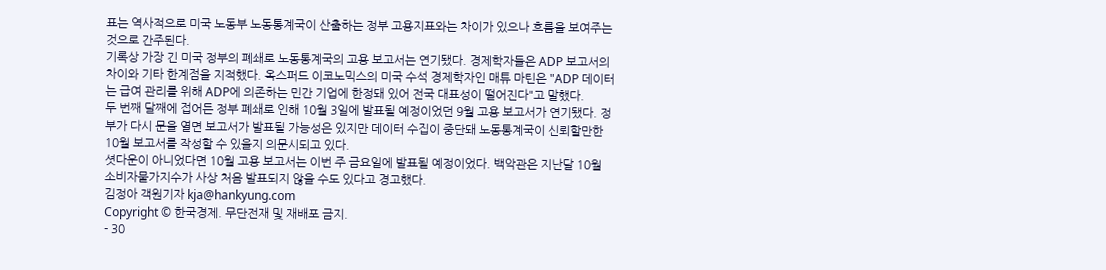표는 역사적으로 미국 노동부 노동통계국이 산출하는 정부 고용지표와는 차이가 있으나 흐름을 보여주는 것으로 간주된다.
기록상 가장 긴 미국 정부의 폐쇄로 노동통계국의 고용 보고서는 연기됐다. 경제학자들은 ADP 보고서의 차이와 기타 한계점을 지적했다. 옥스퍼드 이코노믹스의 미국 수석 경제학자인 매튜 마틴은 "ADP 데이터는 급여 관리를 위해 ADP에 의존하는 민간 기업에 한정돼 있어 전국 대표성이 떨어진다"고 말했다.
두 번째 달째에 접어든 정부 폐쇄로 인해 10월 3일에 발표될 예정이었던 9월 고용 보고서가 연기됐다. 정부가 다시 문을 열면 보고서가 발표될 가능성은 있지만 데이터 수집이 중단돼 노동통계국이 신뢰할만한 10월 보고서를 작성할 수 있을지 의문시되고 있다.
셧다운이 아니었다면 10월 고용 보고서는 이번 주 금요일에 발표될 예정이었다. 백악관은 지난달 10월 소비자물가지수가 사상 처음 발표되지 않을 수도 있다고 경고했다.
김정아 객원기자 kja@hankyung.com
Copyright © 한국경제. 무단전재 및 재배포 금지.
- 30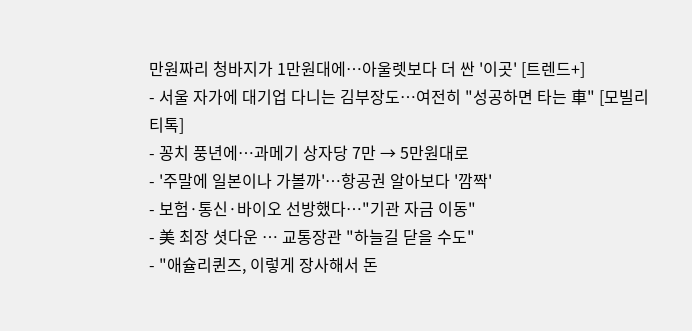만원짜리 청바지가 1만원대에…아울렛보다 더 싼 '이곳' [트렌드+]
- 서울 자가에 대기업 다니는 김부장도…여전히 "성공하면 타는 車" [모빌리티톡]
- 꽁치 풍년에…과메기 상자당 7만 → 5만원대로
- '주말에 일본이나 가볼까'…항공권 알아보다 '깜짝'
- 보험·통신·바이오 선방했다…"기관 자금 이동"
- 美 최장 셧다운 … 교통장관 "하늘길 닫을 수도"
- "애슐리퀸즈, 이렇게 장사해서 돈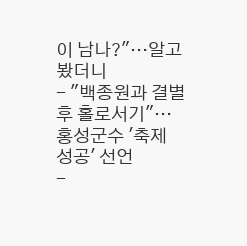이 남나?"…알고 봤더니
- "백종원과 결별 후 홀로서기"…홍성군수 '축제 성공' 선언
-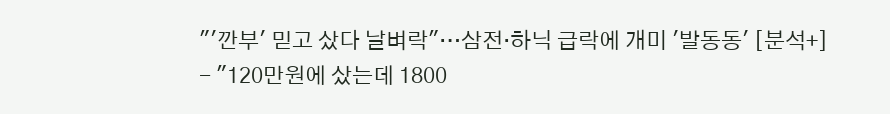"'깐부' 믿고 샀다 날벼락"…삼전·하닉 급락에 개미 '발동동' [분석+]
- "120만원에 샀는데 1800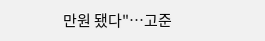만원 됐다"…고준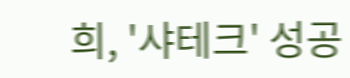희, '샤테크' 성공